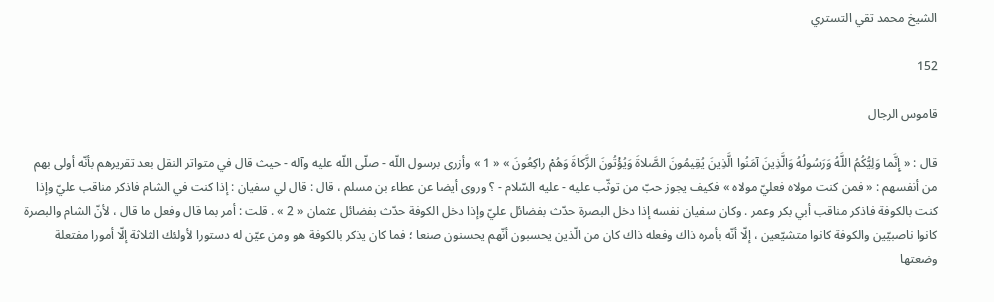الشيخ محمد تقي التستري

152

قاموس الرجال

قال : « إِنَّما وَلِيُّكُمُ اللَّهُ وَرَسُولُهُ وَالَّذِينَ آمَنُوا الَّذِينَ يُقِيمُونَ الصَّلاةَ وَيُؤْتُونَ الزَّكاةَ وَهُمْ راكِعُونَ » « 1 » وأزرى برسول اللّه - صلّى اللّه عليه وآله - حيث قال في متواتر النقل بعد تقريرهم بأنّه أولى بهم من أنفسهم : « فمن كنت مولاه فعليّ مولاه » فكيف يجوز حبّ من توثّب عليه - عليه السّلام - ؟ وروى أيضا عن عطاء بن مسلم ، قال : قال لي سفيان : إذا كنت في الشام فاذكر مناقب عليّ وإذا كنت بالكوفة فاذكر مناقب أبي بكر وعمر . وكان سفيان نفسه إذا دخل البصرة حدّث بفضائل عليّ وإذا دخل الكوفة حدّث بفضائل عثمان « 2 » . قلت : أمر بما قال وفعل ما قال ، لأنّ الشام والبصرة كانوا ناصبيّين والكوفة كانوا متشيّعين ، إلّا أنّه بأمره ذاك وفعله ذاك كان من الّذين يحسبون أنّهم يحسنون صنعا ؛ فما كان يذكر بالكوفة هو ومن عيّن له دستورا لأولئك الثلاثة إلّا أمورا مفتعلة وضعتها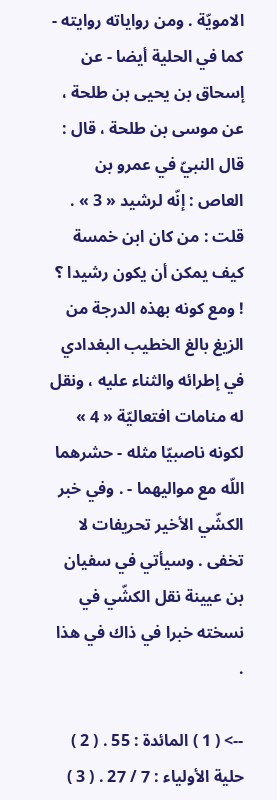الامويّة . ومن رواياته روايته - كما في الحلية أيضا - عن إسحاق بن يحيى بن طلحة ، عن موسى بن طلحة ، قال : قال النبيّ في عمرو بن العاص : إنّه لرشيد « 3 » . قلت : من كان ابن خمسة كيف يمكن أن يكون رشيدا ؟ ! ومع كونه بهذه الدرجة من الزيغ بالغ الخطيب البغدادي في إطرائه والثناء عليه ، ونقل له منامات افتعاليّة « 4 » لكونه ناصبيّا مثله - حشرهما اللّه مع مواليهما - . وفي خبر الكشّي الأخير تحريفات لا تخفى . وسيأتي في سفيان بن عيينة نقل الكشّي في نسخته خبرا في ذاك في هذا .

--> ( 1 ) المائدة : 55 . ( 2 ) حلية الأولياء : 7 / 27 . ( 3 )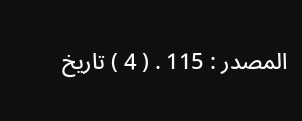المصدر : 115 . ( 4 ) تاريخ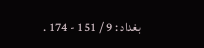بغداد : 9 / 151 - 174 .